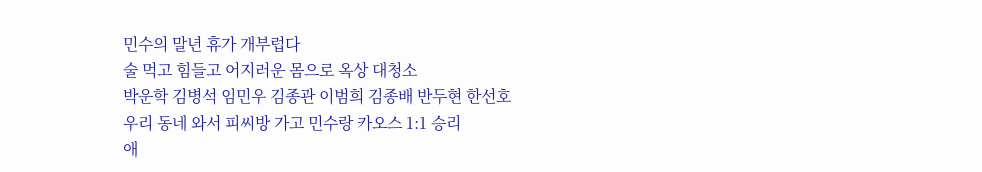민수의 말년 휴가 개부럽다
술 먹고 힘들고 어지러운 몸으로 옥상 대청소
박운학 김병석 임민우 김종관 이범희 김종배 반두현 한선호
우리 동네 와서 피씨방 가고 민수랑 카오스 1:1 승리
애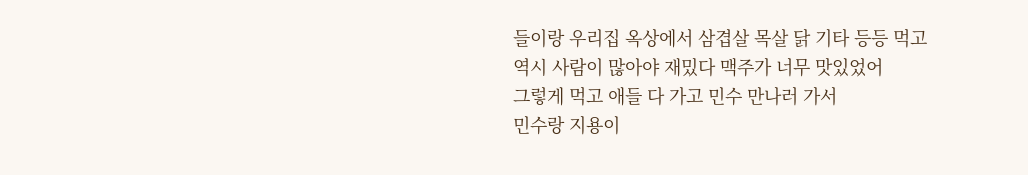들이랑 우리집 옥상에서 삼겹살 목살 닭 기타 등등 먹고
역시 사람이 많아야 재밌다 맥주가 너무 맛있었어
그렇게 먹고 애들 다 가고 민수 만나러 가서
민수랑 지용이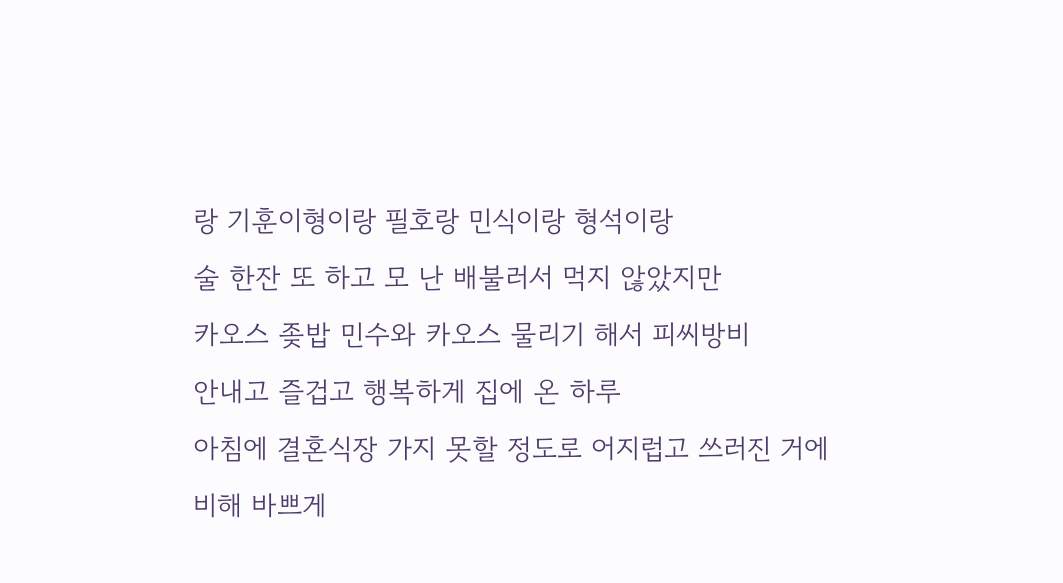랑 기훈이형이랑 필호랑 민식이랑 형석이랑
술 한잔 또 하고 모 난 배불러서 먹지 않았지만
카오스 좆밥 민수와 카오스 물리기 해서 피씨방비
안내고 즐겁고 행복하게 집에 온 하루
아침에 결혼식장 가지 못할 정도로 어지럽고 쓰러진 거에
비해 바쁘게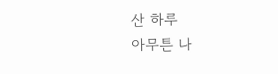산 하루
아무튼 나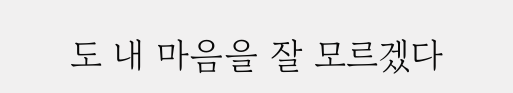도 내 마음을 잘 모르겠다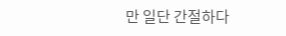만 일단 간절하다